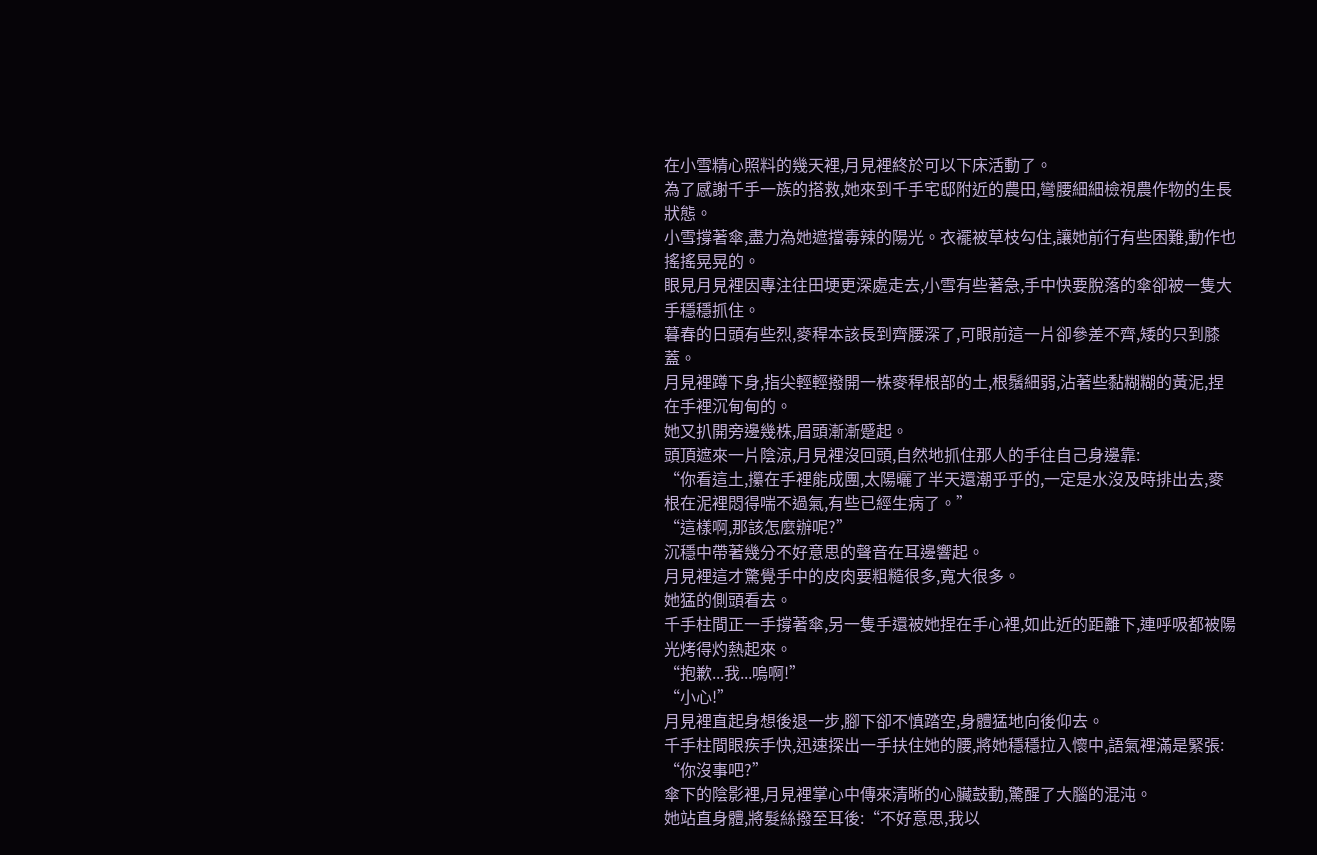在小雪精心照料的幾天裡,月見裡終於可以下床活動了。
為了感謝千手一族的搭救,她來到千手宅邸附近的農田,彎腰細細檢視農作物的生長狀態。
小雪撐著傘,盡力為她遮擋毒辣的陽光。衣襬被草枝勾住,讓她前行有些困難,動作也搖搖晃晃的。
眼見月見裡因專注往田埂更深處走去,小雪有些著急,手中快要脫落的傘卻被一隻大手穩穩抓住。
暮春的日頭有些烈,麥稈本該長到齊腰深了,可眼前這一片卻參差不齊,矮的只到膝蓋。
月見裡蹲下身,指尖輕輕撥開一株麥稈根部的土,根鬚細弱,沾著些黏糊糊的黃泥,捏在手裡沉甸甸的。
她又扒開旁邊幾株,眉頭漸漸蹙起。
頭頂遮來一片陰涼,月見裡沒回頭,自然地抓住那人的手往自己身邊靠:
“你看這土,攥在手裡能成團,太陽曬了半天還潮乎乎的,一定是水沒及時排出去,麥根在泥裡悶得喘不過氣,有些已經生病了。”
“這樣啊,那該怎麼辦呢?”
沉穩中帶著幾分不好意思的聲音在耳邊響起。
月見裡這才驚覺手中的皮肉要粗糙很多,寬大很多。
她猛的側頭看去。
千手柱間正一手撐著傘,另一隻手還被她捏在手心裡,如此近的距離下,連呼吸都被陽光烤得灼熱起來。
“抱歉...我...嗚啊!”
“小心!”
月見裡直起身想後退一步,腳下卻不慎踏空,身體猛地向後仰去。
千手柱間眼疾手快,迅速探出一手扶住她的腰,將她穩穩拉入懷中,語氣裡滿是緊張:
“你沒事吧?”
傘下的陰影裡,月見裡掌心中傳來清晰的心臟鼓動,驚醒了大腦的混沌。
她站直身體,將髮絲撥至耳後:“不好意思,我以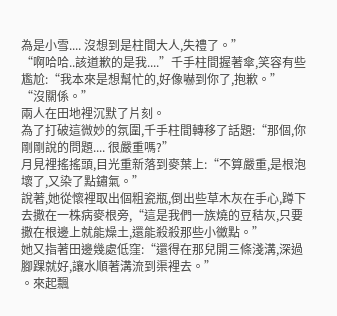為是小雪.... 沒想到是柱間大人,失禮了。”
“啊哈哈..該道歉的是我....”千手柱間握著傘,笑容有些尷尬:“我本來是想幫忙的,好像嚇到你了,抱歉。”
“沒關係。”
兩人在田地裡沉默了片刻。
為了打破這微妙的氛圍,千手柱間轉移了話題:“那個,你剛剛說的問題.... 很嚴重嗎?”
月見裡搖搖頭,目光重新落到麥葉上:“不算嚴重,是根泡壞了,又染了點鏽氣。”
說著,她從懷裡取出個粗瓷瓶,倒出些草木灰在手心,蹲下去撒在一株病麥根旁,“這是我們一族燒的豆秸灰,只要撒在根邊上就能燥土,還能殺殺那些小黴點。”
她又指著田邊幾處低窪:“還得在那兒開三條淺溝,深過腳踝就好,讓水順著溝流到渠裡去。”
。來起飄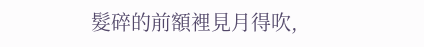髮碎的前額裡見月得吹,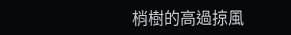梢樹的高過掠風